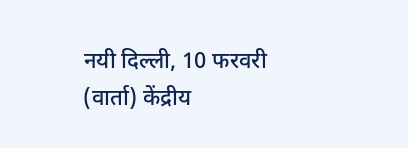नयी दिल्ली, 10 फरवरी (वार्ता) केंद्रीय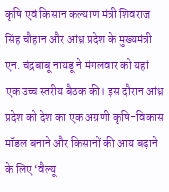कृषि एवं किसान कल्याण मंत्री शिवराज सिंह चौहान और आंध्र प्रदेश के मुख्यमंत्री एन. चंद्रबाबू नायडू ने मंगलवार को यहां एक उच्च स्तरीय बैठक की। इस दौरान आंध्र प्रदेश को देश का एक अग्रणी कृषि-विकास मॉडल बनाने और किसानों की आय बढ़ाने के लिए ‘वैल्यू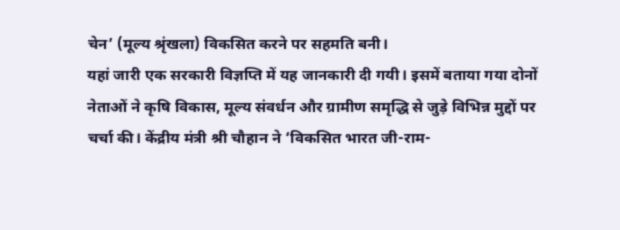चेन’ (मूल्य श्रृंखला) विकसित करने पर सहमति बनी।
यहां जारी एक सरकारी विज्ञप्ति में यह जानकारी दी गयी। इसमें बताया गया दोनों नेताओं ने कृषि विकास, मूल्य संवर्धन और ग्रामीण समृद्धि से जुड़े विभिन्न मुद्दों पर चर्चा की। केंद्रीय मंत्री श्री चौहान ने ‘विकसित भारत जी-राम-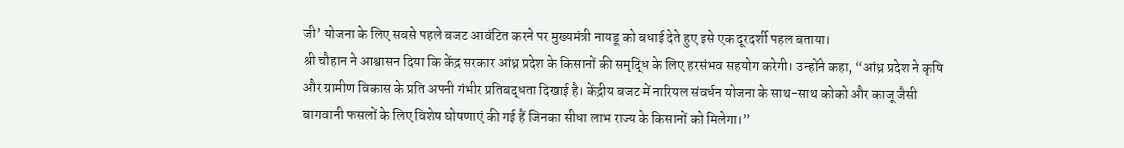जी’ योजना के लिए सबसे पहले बजट आवंटित करने पर मुख्यमंत्री नायडू को बधाई देते हुए इसे एक दूरदर्शी पहल बताया।
श्री चौहान ने आश्वासन दिया कि केंद्र सरकार आंध्र प्रदेश के किसानों की समृद्धि के लिए हरसंभव सहयोग करेगी। उन्होंने कहा, “आंध्र प्रदेश ने कृषि और ग्रामीण विकास के प्रति अपनी गंभीर प्रतिबद्धता दिखाई है। केंद्रीय बजट में नारियल संवर्धन योजना के साथ-साथ कोको और काजू जैसी बागवानी फसलों के लिए विशेष घोषणाएं की गई हैं जिनका सीधा लाभ राज्य के किसानों को मिलेगा।”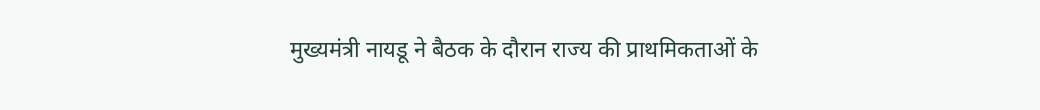मुख्यमंत्री नायडू ने बैठक के दौरान राज्य की प्राथमिकताओं के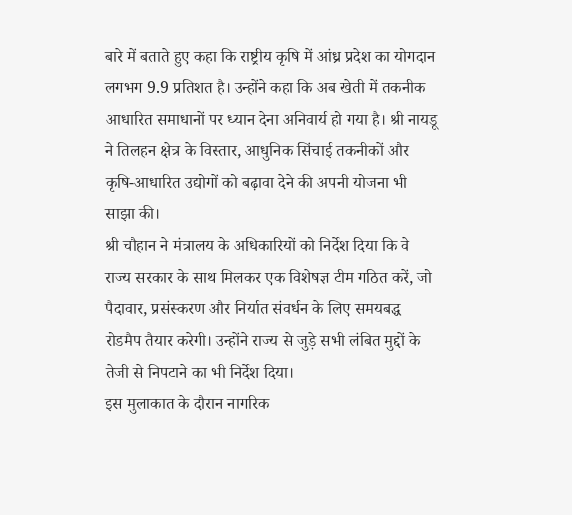बारे में बताते हुए कहा कि राष्ट्रीय कृषि में आंध्र प्रदेश का योगदान लगभग 9.9 प्रतिशत है। उन्होंने कहा कि अब खेती में तकनीक आधारित समाधानों पर ध्यान देना अनिवार्य हो गया है। श्री नायडू ने तिलहन क्षेत्र के विस्तार, आधुनिक सिंचाई तकनीकों और कृषि-आधारित उद्योगों को बढ़ावा देने की अपनी योजना भी साझा की।
श्री चौहान ने मंत्रालय के अधिकारियों को निर्देश दिया कि वे राज्य सरकार के साथ मिलकर एक विशेषज्ञ टीम गठित करें, जो पैदावार, प्रसंस्करण और निर्यात संवर्धन के लिए समयबद्ध रोडमैप तैयार करेगी। उन्होंने राज्य से जुड़े सभी लंबित मुद्दों के तेजी से निपटाने का भी निर्देश दिया।
इस मुलाकात के दौरान नागरिक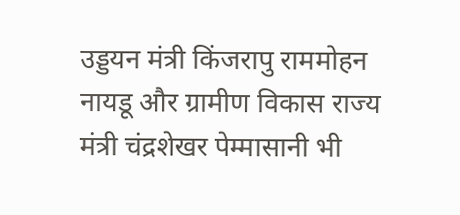उड्डयन मंत्री किंजरापु राममोहन नायडू और ग्रामीण विकास राज्य मंत्री चंद्रशेखर पेम्मासानी भी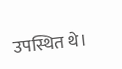उपस्थित थे।